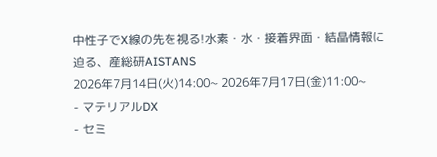中性子でX線の先を視る!水素・水・接着界面・結晶情報に迫る、産総研AISTANS
2026年7月14日(火)14:00~ 2026年7月17日(金)11:00~
- マテリアルDX
- セミ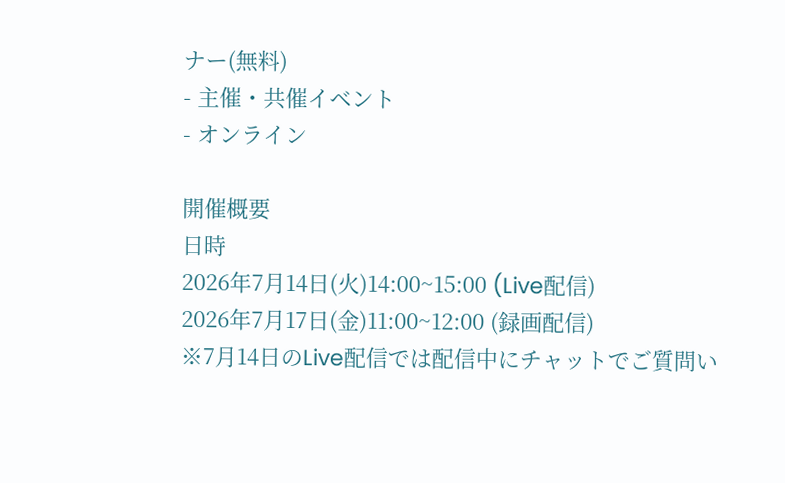ナー(無料)
- 主催・共催イベント
- オンライン

開催概要
日時
2026年7月14日(火)14:00~15:00 (Live配信)
2026年7月17日(金)11:00~12:00 (録画配信)
※7月14日のLive配信では配信中にチャットでご質問い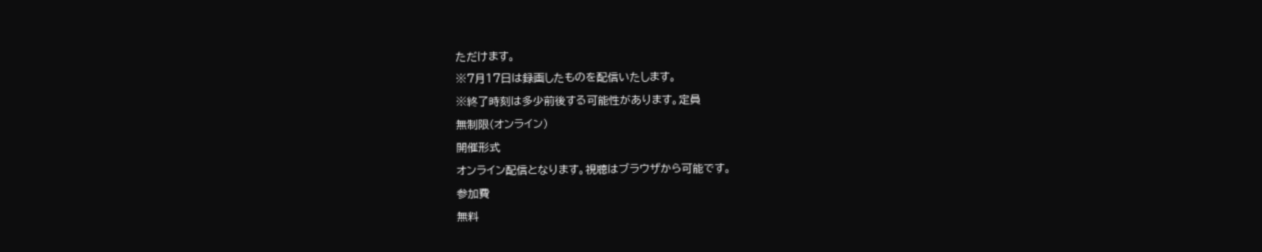ただけます。
※7月17日は録画したものを配信いたします。
※終了時刻は多少前後する可能性があります。定員
無制限(オンライン)
開催形式
オンライン配信となります。視聴はブラウザから可能です。
参加費
無料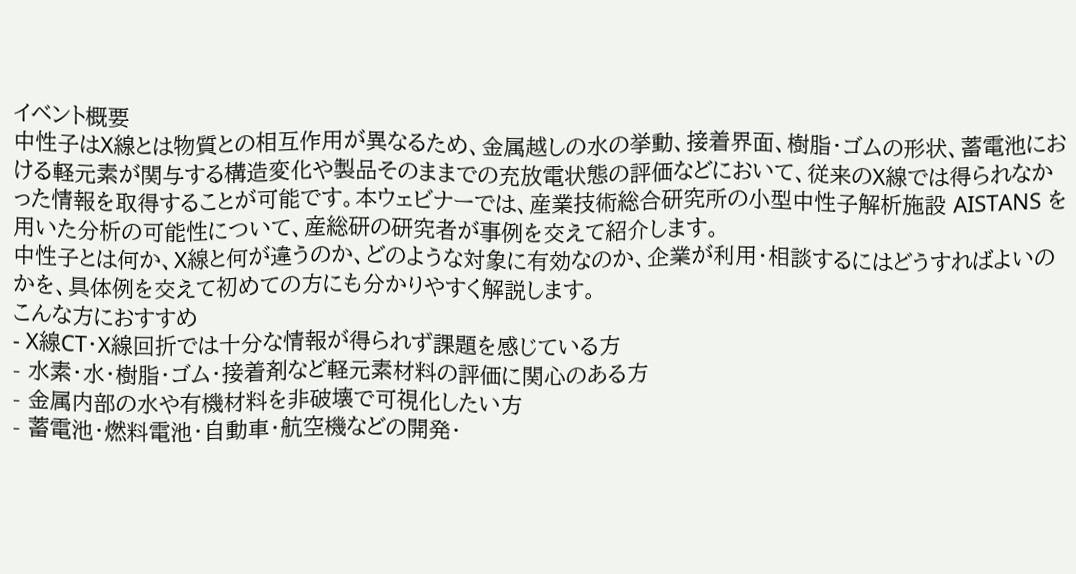イベント概要
中性子はX線とは物質との相互作用が異なるため、金属越しの水の挙動、接着界面、樹脂・ゴムの形状、蓄電池における軽元素が関与する構造変化や製品そのままでの充放電状態の評価などにおいて、従来のX線では得られなかった情報を取得することが可能です。本ウェビナーでは、産業技術総合研究所の小型中性子解析施設 AISTANS を用いた分析の可能性について、産総研の研究者が事例を交えて紹介します。
中性子とは何か、X線と何が違うのか、どのような対象に有効なのか、企業が利用・相談するにはどうすればよいのかを、具体例を交えて初めての方にも分かりやすく解説します。
こんな方におすすめ
- X線CT・X線回折では十分な情報が得られず課題を感じている方
- 水素・水・樹脂・ゴム・接着剤など軽元素材料の評価に関心のある方
- 金属内部の水や有機材料を非破壊で可視化したい方
- 蓄電池・燃料電池・自動車・航空機などの開発・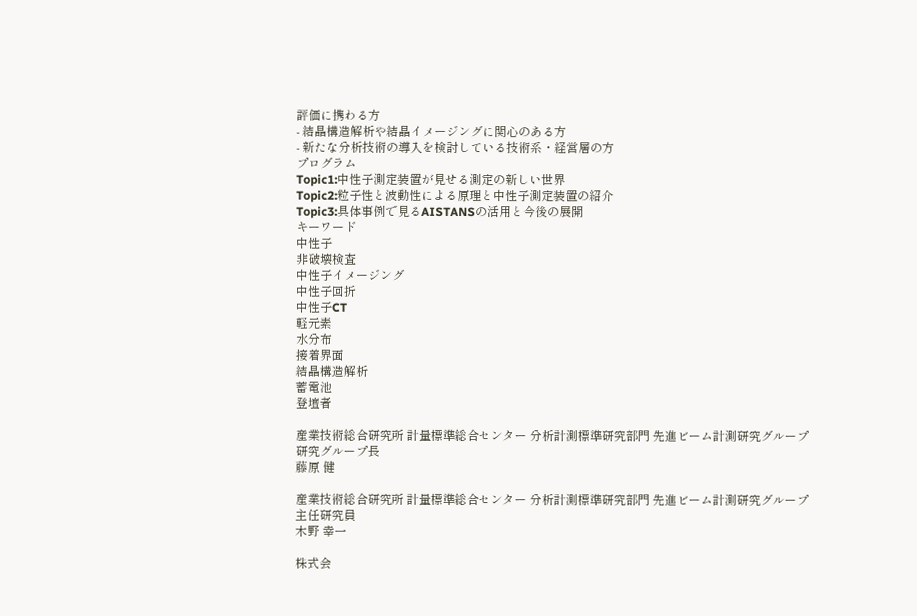評価に携わる方
- 結晶構造解析や結晶イメージングに関心のある方
- 新たな分析技術の導入を検討している技術系・経営層の方
プログラム
Topic1:中性子測定装置が見せる測定の新しい世界
Topic2:粒子性と波動性による原理と中性子測定装置の紹介
Topic3:具体事例で見るAISTANSの活用と今後の展開
キーワード
中性子
非破壊検査
中性子イメージング
中性子回折
中性子CT
軽元素
水分布
接着界面
結晶構造解析
蓄電池
登壇者

産業技術総合研究所 計量標準総合センター 分析計測標準研究部門 先進ビーム計測研究グループ 研究グループ長
藤原 健

産業技術総合研究所 計量標準総合センター 分析計測標準研究部門 先進ビーム計測研究グループ 主任研究員
木野 幸一

株式会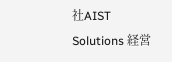社AIST Solutions 経営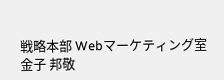戦略本部 Webマーケティング室
金子 邦敬